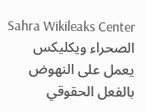Sahra Wikileaks Center
الصحراء ويكليكس يعمل على النهوض بالفعل الحقوقي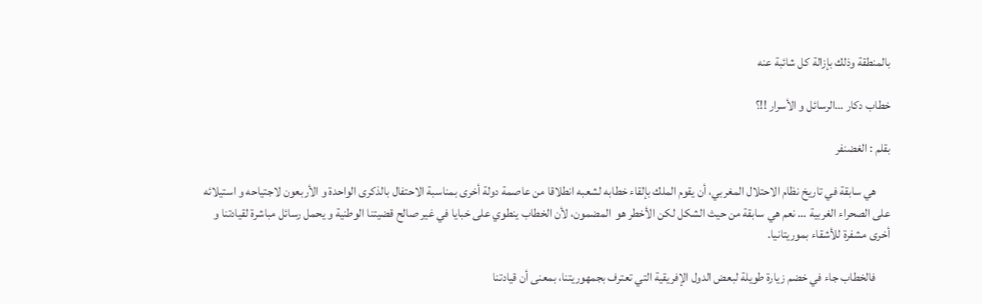بالمنطقة وذلك بإزالة كل شائبة عنه

خطاب دكار …الرسائل و الأسرار !!؟

بقلم : الغضنفر

      هي سابقة في تاريخ نظام الاحتلال المغربي، أن يقوم الملك بإلقاء خطابه لشعبه انطلاقا من عاصمة دولة أخرى بمناسبة الاحتفال بالذكرى الواحدة و الأربعون لاجتياحه و استيلائه على الصحراء الغربية … نعم هي سابقة من حيث الشكل لكن الأخطر هو  المضمون، لأن الخطاب ينطوي على خبايا في غير صالح قضيتنا الوطنية و يحمل رسائل مباشرة لقيادتنا و أخرى مشفرة للأشقاء بموريتانيا.

      فالخطاب جاء في خضم زيارة طويلة لبعض الدول الإفريقية التي تعترف بجمهوريتنا، بمعنى أن قيادتنا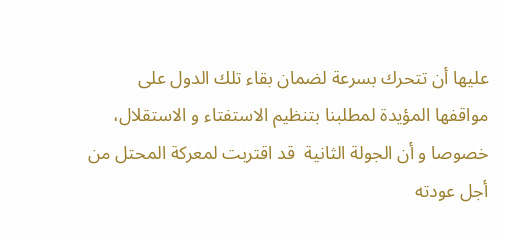عليها أن تتحرك بسرعة لضمان بقاء تلك الدول على مواقفها المؤيدة لمطلبنا بتنظيم الاستفتاء و الاستقلال، خصوصا و أن الجولة الثانية  قد اقتربت لمعركة المحتل من أجل عودته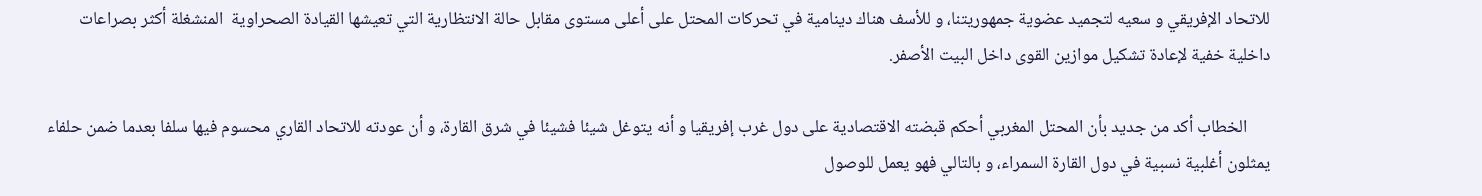للاتحاد الإفريقي و سعيه لتجميد عضوية جمهوريتنا، و للأسف هناك دينامية في تحركات المحتل على أعلى مستوى مقابل حالة الانتظارية التي تعيشها القيادة الصحراوية  المنشغلة أكثر بصراعات داخلية خفية لإعادة تشكيل موازين القوى داخل البيت الأصفر.

      الخطاب أكد من جديد بأن المحتل المغربي أحكم قبضته الاقتصادية على دول غرب إفريقيا و أنه يتوغل شيئا فشيئا في شرق القارة، و أن عودته للاتحاد القاري محسوم فيها سلفا بعدما ضمن حلفاء يمثلون أغلبية نسبية في دول القارة السمراء، و بالتالي فهو يعمل للوصول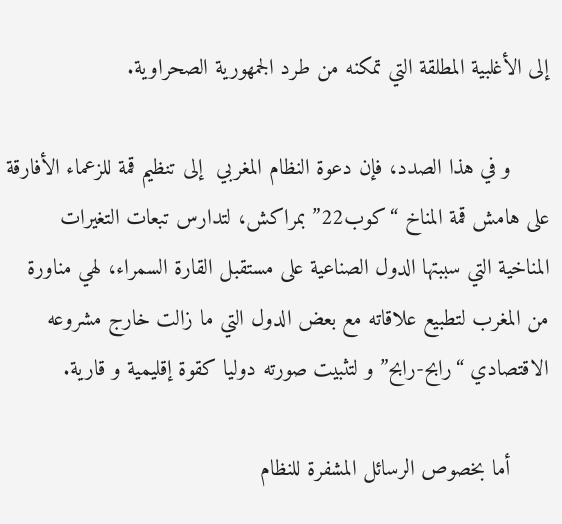إلى الأغلبية المطلقة التي تمكنه من طرد الجمهورية الصحراوية.

      و في هذا الصدد، فإن دعوة النظام المغربي  إلى تنظيم قمة للزعماء الأفارقة على هامش قمة المناخ “كوب22” بمراكش، لتدارس تبعات التغيرات المناخية التي سببتها الدول الصناعية على مستقبل القارة السمراء، لهي مناورة من المغرب لتطبيع علاقاته مع بعض الدول التي ما زالت خارج مشروعه الاقتصادي “رابح-رابح” و لتثبيت صورته دوليا كقوة إقليمية و قارية.

      أما بخصوص الرسائل المشفرة للنظام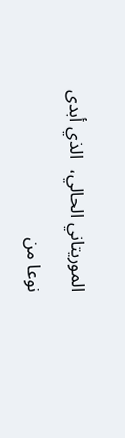الموريتاني الحالي،  الذي أبدى نوعا من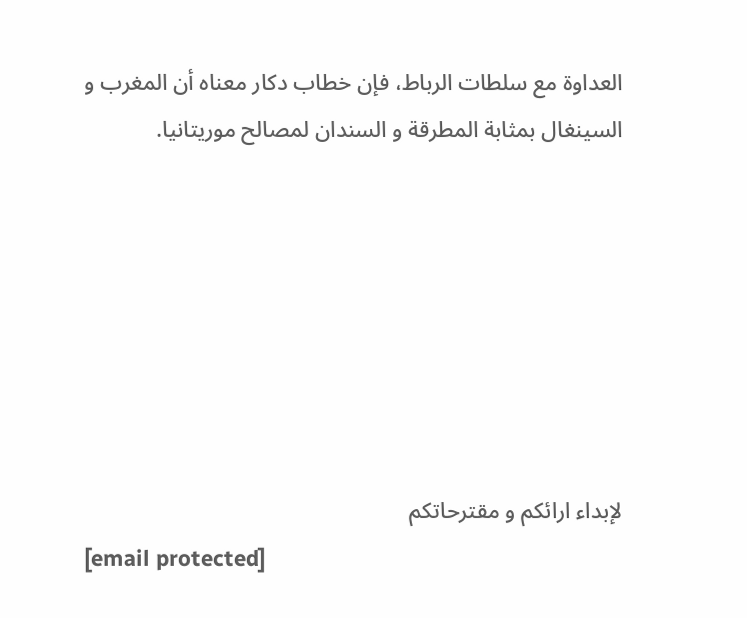العداوة مع سلطات الرباط، فإن خطاب دكار معناه أن المغرب و السينغال بمثابة المطرقة و السندان لمصالح موريتانيا.







لإبداء ارائكم و مقترحاتكم
[email protected]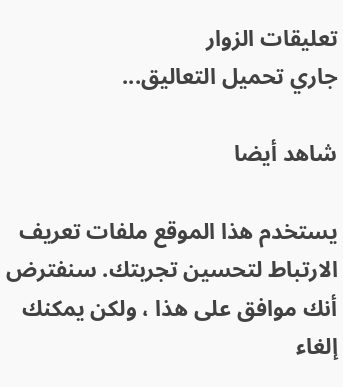تعليقات الزوار
جاري تحميل التعاليق...

شاهد أيضا

يستخدم هذا الموقع ملفات تعريف الارتباط لتحسين تجربتك. سنفترض أنك موافق على هذا ، ولكن يمكنك إلغاء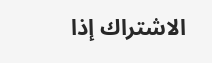الاشتراك إذا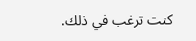كنت ترغب في ذلك.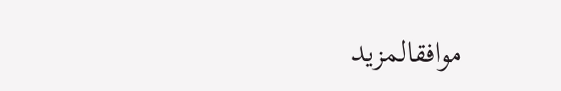موافقالمزيد